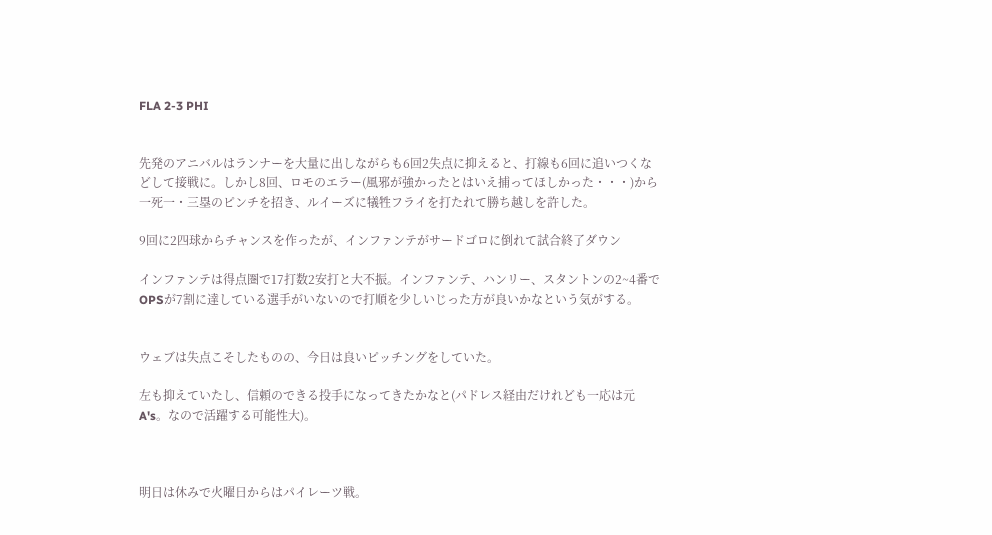FLA 2-3 PHI


先発のアニバルはランナーを大量に出しながらも6回2失点に抑えると、打線も6回に追いつくなどして接戦に。しかし8回、ロモのエラー(風邪が強かったとはいえ捕ってほしかった・・・)から一死一・三塁のピンチを招き、ルイーズに犠牲フライを打たれて勝ち越しを許した。

9回に2四球からチャンスを作ったが、インファンテがサードゴロに倒れて試合終了ダウン

インファンテは得点圏で17打数2安打と大不振。インファンテ、ハンリー、スタントンの2~4番でOPSが7割に達している選手がいないので打順を少しいじった方が良いかなという気がする。


ウェブは失点こそしたものの、今日は良いピッチングをしていた。

左も抑えていたし、信頼のできる投手になってきたかなと(パドレス経由だけれども一応は元A's。なので活躍する可能性大)。



明日は休みで火曜日からはパイレーツ戦。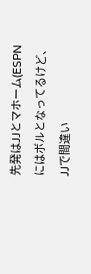先発はJJとマホーム(ESPNにはボルとなってるけど、JJで間違い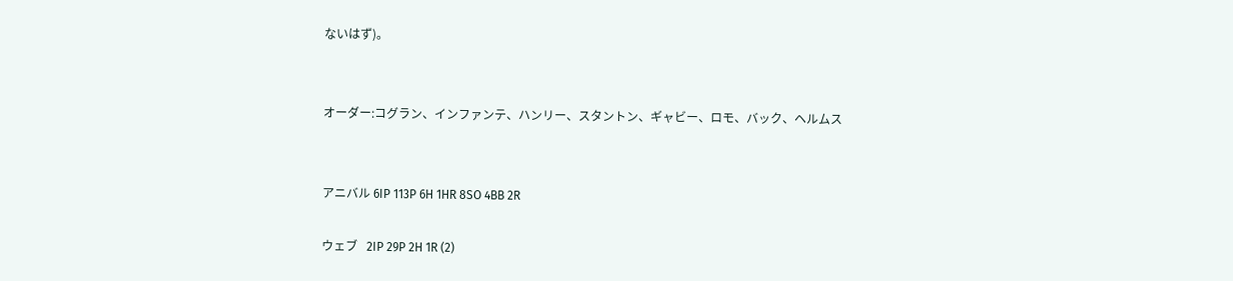ないはず)。


オーダー:コグラン、インファンテ、ハンリー、スタントン、ギャビー、ロモ、バック、ヘルムス


アニバル 6IP 113P 6H 1HR 8SO 4BB 2R

ウェブ   2IP 29P 2H 1R (2)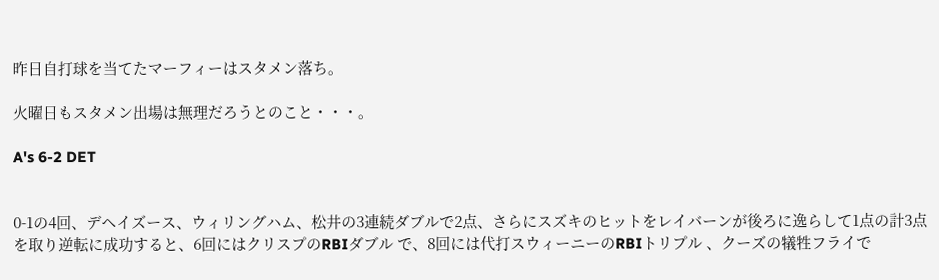昨日自打球を当てたマーフィーはスタメン落ち。

火曜日もスタメン出場は無理だろうとのこと・・・。

A's 6-2 DET


0-1の4回、デヘイズース、ウィリングハム、松井の3連続ダブルで2点、さらにスズキのヒットをレイバーンが後ろに逸らして1点の計3点を取り逆転に成功すると、6回にはクリスプのRBIダブル で、8回には代打スウィーニーのRBIトリプル 、クーズの犠牲フライで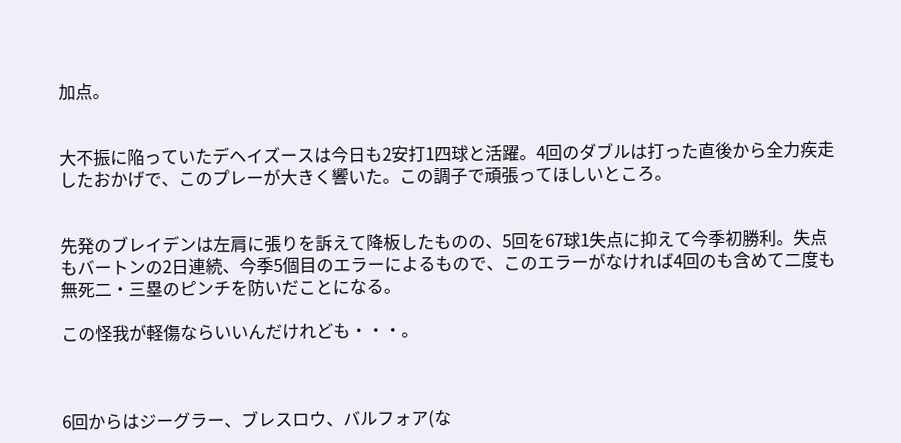加点。


大不振に陥っていたデヘイズースは今日も2安打1四球と活躍。4回のダブルは打った直後から全力疾走したおかげで、このプレーが大きく響いた。この調子で頑張ってほしいところ。


先発のブレイデンは左肩に張りを訴えて降板したものの、5回を67球1失点に抑えて今季初勝利。失点もバートンの2日連続、今季5個目のエラーによるもので、このエラーがなければ4回のも含めて二度も無死二・三塁のピンチを防いだことになる。

この怪我が軽傷ならいいんだけれども・・・。



6回からはジーグラー、ブレスロウ、バルフォア(な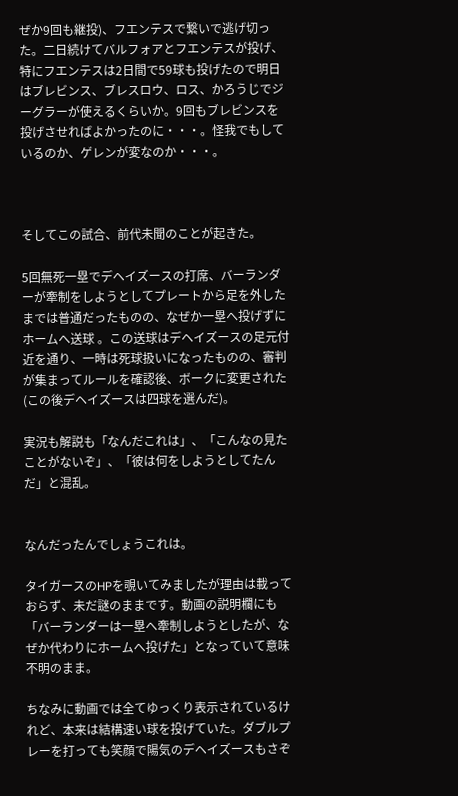ぜか9回も継投)、フエンテスで繋いで逃げ切った。二日続けてバルフォアとフエンテスが投げ、特にフエンテスは2日間で59球も投げたので明日はブレビンス、ブレスロウ、ロス、かろうじでジーグラーが使えるくらいか。9回もブレビンスを投げさせればよかったのに・・・。怪我でもしているのか、ゲレンが変なのか・・・。



そしてこの試合、前代未聞のことが起きた。

5回無死一塁でデヘイズースの打席、バーランダーが牽制をしようとしてプレートから足を外したまでは普通だったものの、なぜか一塁へ投げずにホームへ送球 。この送球はデヘイズースの足元付近を通り、一時は死球扱いになったものの、審判が集まってルールを確認後、ボークに変更された(この後デヘイズースは四球を選んだ)。

実況も解説も「なんだこれは」、「こんなの見たことがないぞ」、「彼は何をしようとしてたんだ」と混乱。


なんだったんでしょうこれは。

タイガースのHPを覗いてみましたが理由は載っておらず、未だ謎のままです。動画の説明欄にも「バーランダーは一塁へ牽制しようとしたが、なぜか代わりにホームへ投げた」となっていて意味不明のまま。

ちなみに動画では全てゆっくり表示されているけれど、本来は結構速い球を投げていた。ダブルプレーを打っても笑顔で陽気のデヘイズースもさぞ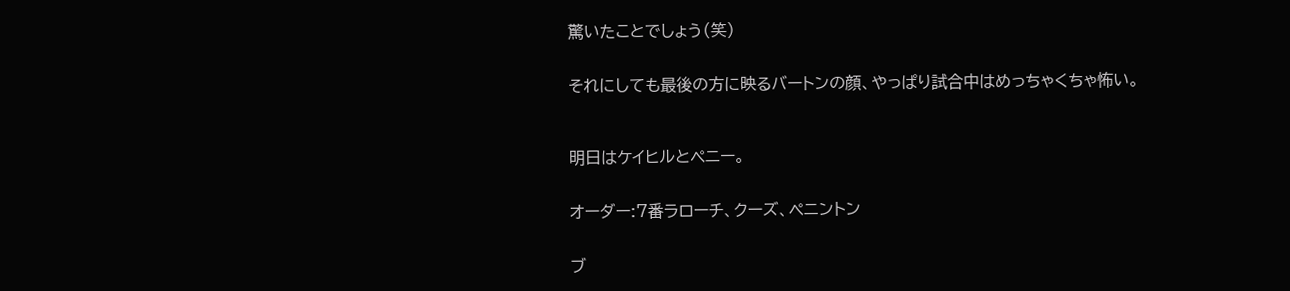驚いたことでしょう(笑)


それにしても最後の方に映るバートンの顔、やっぱり試合中はめっちゃくちゃ怖い。



明日はケイヒルとペニー。


オーダー:7番ラローチ、クーズ、ペニントン


ブ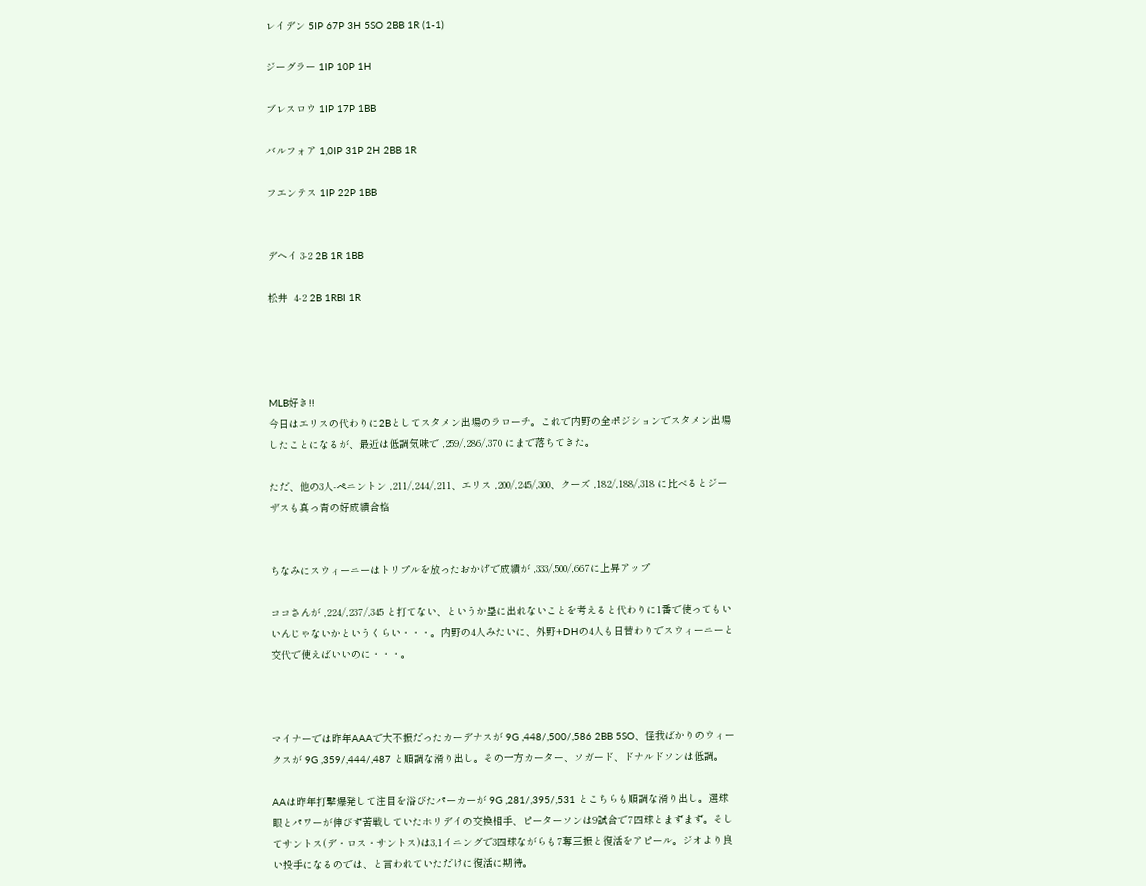レイデン 5IP 67P 3H 5SO 2BB 1R (1-1)

ジーグラー 1IP 10P 1H

ブレスロウ 1IP 17P 1BB

バルフォア 1,0IP 31P 2H 2BB 1R

フエンテス 1IP 22P 1BB


デヘイ 3-2 2B 1R 1BB

松井  4-2 2B 1RBI 1R




MLB好き!!
今日はエリスの代わりに2Bとしてスタメン出場のラローチ。これで内野の全ポジションでスタメン出場したことになるが、最近は低調気味で ,259/,286/,370 にまで落ちてきた。

ただ、他の3人-ペニントン ,211/,244/,211、エリス ,200/,245/,300、クーズ ,182/,188/,318 に比べるとジーザスも真っ青の好成績合格


ちなみにスウィーニーはトリプルを放ったおかげで成績が ,333/,500/,667に上昇アップ

ココさんが ,224/,237/,345 と打てない、というか塁に出れないことを考えると代わりに1番で使ってもいいんじゃないかというくらい・・・。内野の4人みたいに、外野+DHの4人も日替わりでスウィーニーと交代で使えばいいのに・・・。



マイナーでは昨年AAAで大不振だったカーデナスが 9G ,448/,500/,586 2BB 5SO、怪我ばかりのウィークスが 9G ,359/,444/,487 と順調な滑り出し。その一方カーター、ソガード、ドナルドソンは低調。

AAは昨年打撃爆発して注目を浴びたパーカーが 9G ,281/,395/,531 とこちらも順調な滑り出し。選球眼とパワーが伸びず苦戦していたホリデイの交換相手、ピーターソンは9試合で7四球とまずまず。そしてサントス(デ・ロス・サントス)は3,1イニングで3四球ながらも7奪三振と復活をアピール。ジオより良い投手になるのでは、と言われていただけに復活に期待。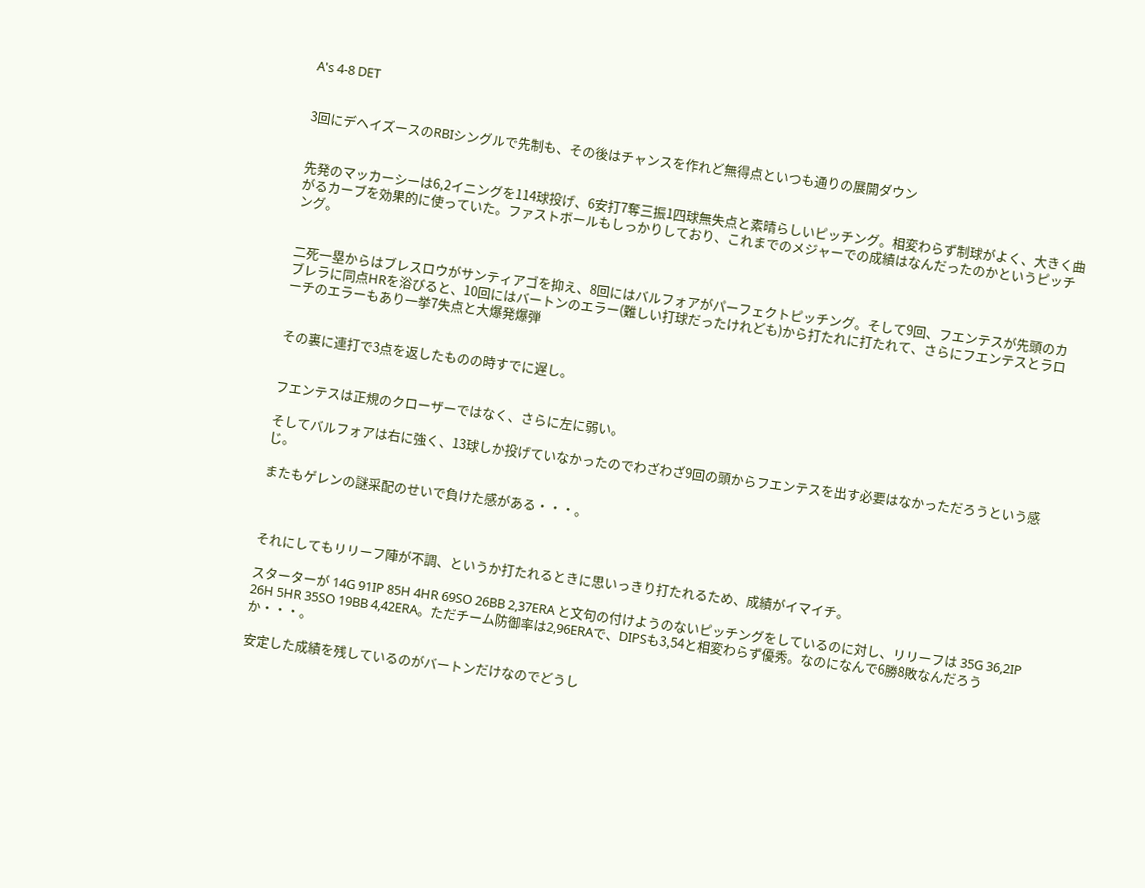A's 4-8 DET


3回にデヘイズースのRBIシングルで先制も、その後はチャンスを作れど無得点といつも通りの展開ダウン


先発のマッカーシーは6,2イニングを114球投げ、6安打7奪三振1四球無失点と素晴らしいピッチング。相変わらず制球がよく、大きく曲がるカーブを効果的に使っていた。ファストボールもしっかりしており、これまでのメジャーでの成績はなんだったのかというピッチング。


二死一塁からはブレスロウがサンティアゴを抑え、8回にはバルフォアがパーフェクトピッチング。そして9回、フエンテスが先頭のカブレラに同点HRを浴びると、10回にはバートンのエラー(難しい打球だったけれども)から打たれに打たれて、さらにフエンテスとラローチのエラーもあり一挙7失点と大爆発爆弾


その裏に連打で3点を返したものの時すでに遅し。


フエンテスは正規のクローザーではなく、さらに左に弱い。

そしてバルフォアは右に強く、13球しか投げていなかったのでわざわざ9回の頭からフエンテスを出す必要はなかっただろうという感じ。

またもゲレンの謎采配のせいで負けた感がある・・・。



それにしてもリリーフ陣が不調、というか打たれるときに思いっきり打たれるため、成績がイマイチ。

スターターが 14G 91IP 85H 4HR 69SO 26BB 2,37ERA と文句の付けようのないピッチングをしているのに対し、リリーフは 35G 36,2IP 26H 5HR 35SO 19BB 4,42ERA。ただチーム防御率は2,96ERAで、DIPSも3,54と相変わらず優秀。なのになんで6勝8敗なんだろうか・・・。

安定した成績を残しているのがバートンだけなのでどうし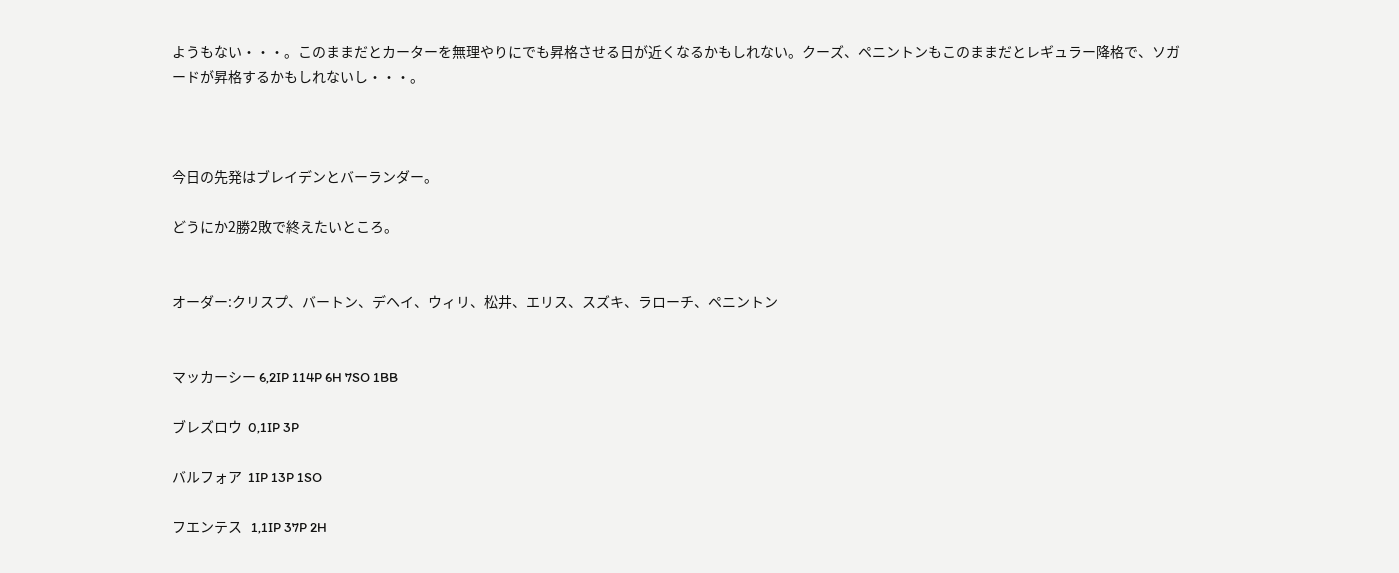ようもない・・・。このままだとカーターを無理やりにでも昇格させる日が近くなるかもしれない。クーズ、ペニントンもこのままだとレギュラー降格で、ソガードが昇格するかもしれないし・・・。



今日の先発はブレイデンとバーランダー。

どうにか2勝2敗で終えたいところ。


オーダー:クリスプ、バートン、デヘイ、ウィリ、松井、エリス、スズキ、ラローチ、ペニントン


マッカーシー 6,2IP 114P 6H 7SO 1BB

ブレズロウ  0,1IP 3P

バルフォア  1IP 13P 1SO

フエンテス   1,1IP 37P 2H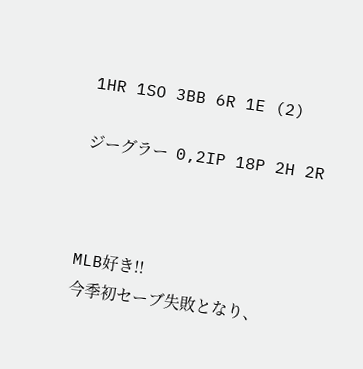1HR 1SO 3BB 6R 1E (2)

ジーグラー  0,2IP 18P 2H 2R



MLB好き!!
今季初セーブ失敗となり、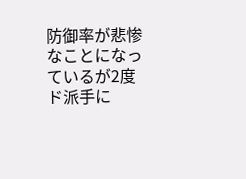防御率が悲惨なことになっているが2度ド派手に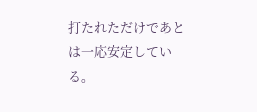打たれただけであとは一応安定している。